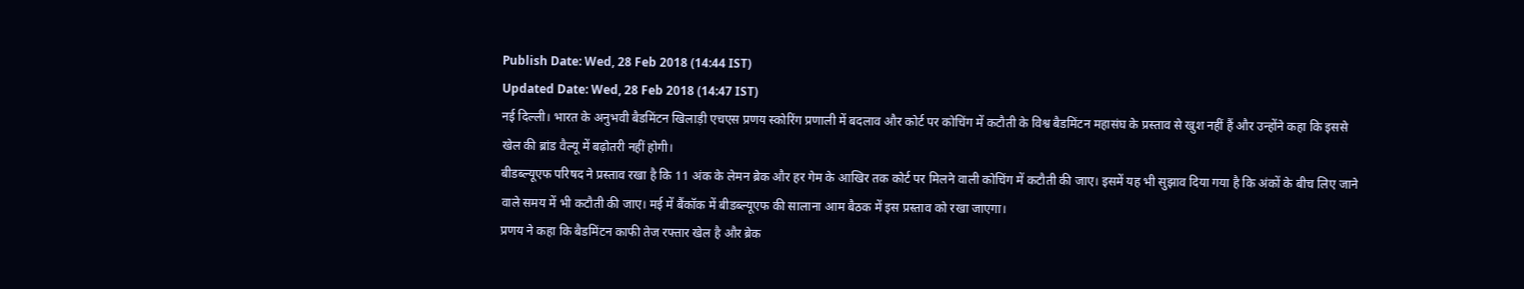Publish Date: Wed, 28 Feb 2018 (14:44 IST)
Updated Date: Wed, 28 Feb 2018 (14:47 IST)
नई दिल्ली। भारत के अनुभवी बैडमिंटन खिलाड़ी एचएस प्रणय स्कोरिंग प्रणाली में बदलाव और कोर्ट पर कोचिंग में कटौती के विश्व बैडमिंटन महासंघ के प्रस्ताव से खुश नहीं हैं और उन्होंने कहा कि इससे खेल की ब्रांड वैल्यू में बढ़ोतरी नहीं होगी।
बीडब्ल्यूएफ परिषद ने प्रस्ताव रखा है कि 11 अंक के लेमन ब्रेक और हर गेम के आखिर तक कोर्ट पर मिलने वाली कोचिंग में कटौती की जाए। इसमें यह भी सुझाव दिया गया है कि अंकों के बीच लिए जाने वाले समय में भी कटौती की जाए। मई में बैंकॉक में बीडब्ल्यूएफ की सालाना आम बैठक में इस प्रस्ताव को रखा जाएगा।
प्रणय ने कहा कि बैडमिंटन काफी तेज रफ्तार खेल है और ब्रेक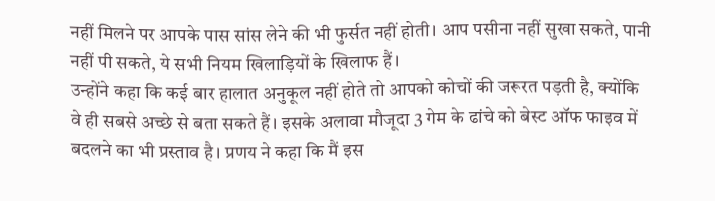नहीं मिलने पर आपके पास सांस लेने की भी फुर्सत नहीं होती। आप पसीना नहीं सुखा सकते, पानी नहीं पी सकते, ये सभी नियम खिलाड़ियों के खिलाफ हैं।
उन्होंने कहा कि कई बार हालात अनुकूल नहीं होते तो आपको कोचों की जरूरत पड़ती है, क्योंकि वे ही सबसे अच्छे से बता सकते हैं। इसके अलावा मौजूदा 3 गेम के ढांचे को बेस्ट ऑफ फाइव में बदलने का भी प्रस्ताव है। प्रणय ने कहा कि मैं इस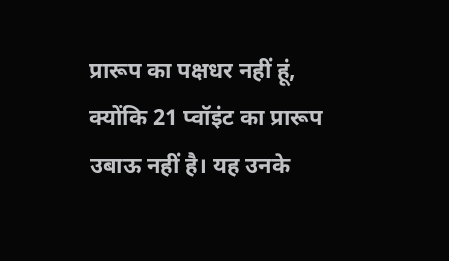प्रारूप का पक्षधर नहीं हूं, क्योंकि 21 प्वॉइंट का प्रारूप उबाऊ नहीं है। यह उनके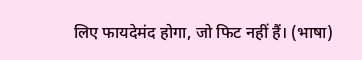लिए फायदेमंद होगा, जो फिट नहीं हैं। (भाषा)